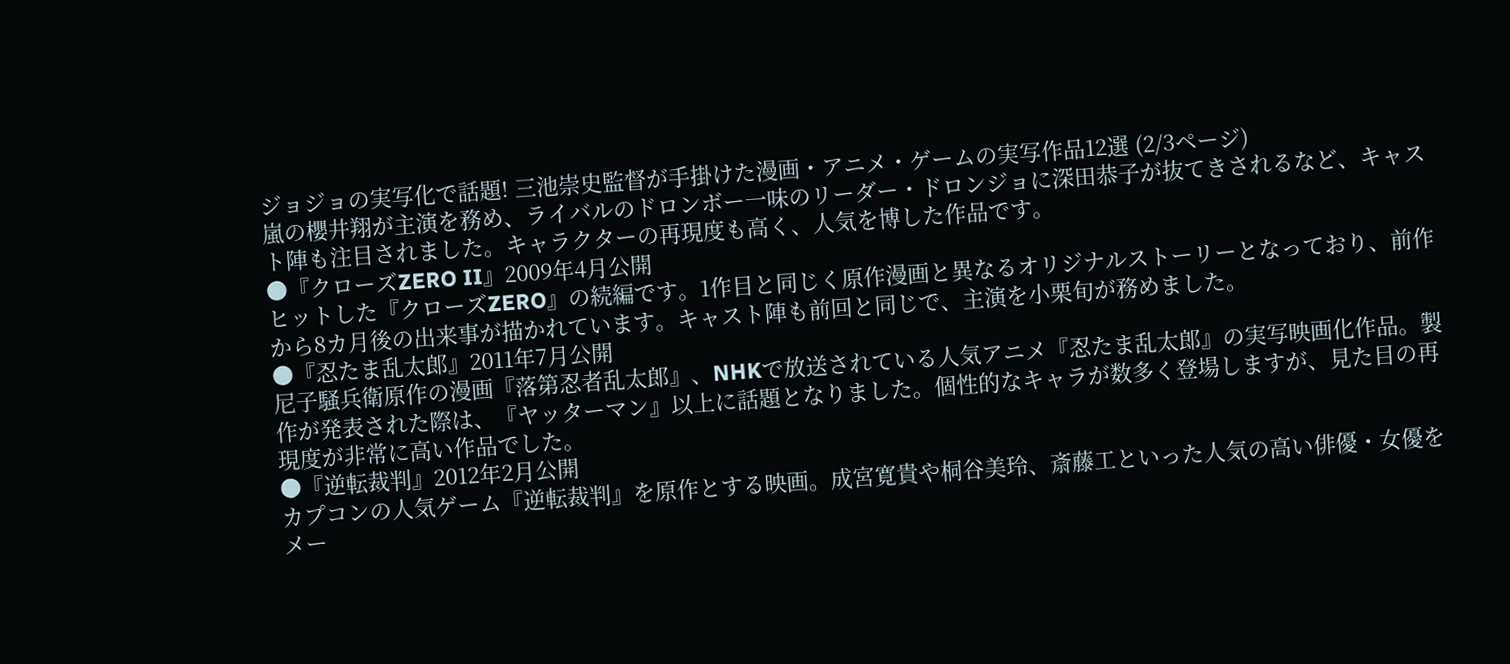ジョジョの実写化で話題! 三池崇史監督が手掛けた漫画・アニメ・ゲームの実写作品12選 (2/3ページ)
嵐の櫻井翔が主演を務め、ライバルのドロンボー一味のリーダー・ドロンジョに深田恭子が抜てきされるなど、キャスト陣も注目されました。キャラクターの再現度も高く、人気を博した作品です。
●『クローズZERO II』2009年4月公開
ヒットした『クローズZERO』の続編です。1作目と同じく原作漫画と異なるオリジナルストーリーとなっており、前作から8カ月後の出来事が描かれています。キャスト陣も前回と同じで、主演を小栗旬が務めました。
●『忍たま乱太郎』2011年7月公開
尼子騒兵衛原作の漫画『落第忍者乱太郎』、NHKで放送されている人気アニメ『忍たま乱太郎』の実写映画化作品。製作が発表された際は、『ヤッターマン』以上に話題となりました。個性的なキャラが数多く登場しますが、見た目の再現度が非常に高い作品でした。
●『逆転裁判』2012年2月公開
カプコンの人気ゲーム『逆転裁判』を原作とする映画。成宮寛貴や桐谷美玲、斎藤工といった人気の高い俳優・女優をメー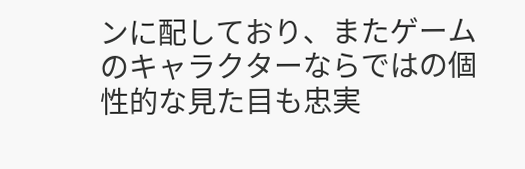ンに配しており、またゲームのキャラクターならではの個性的な見た目も忠実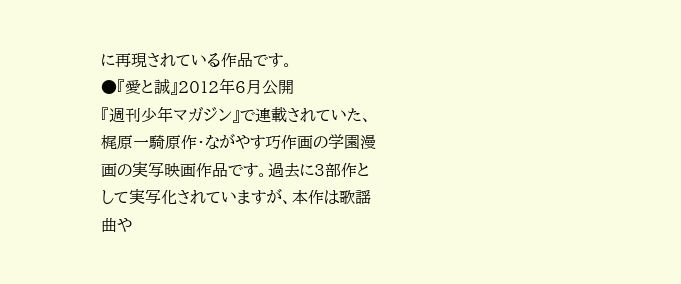に再現されている作品です。
●『愛と誠』2012年6月公開
『週刊少年マガジン』で連載されていた、梶原一騎原作・ながやす巧作画の学園漫画の実写映画作品です。過去に3部作として実写化されていますが、本作は歌謡曲や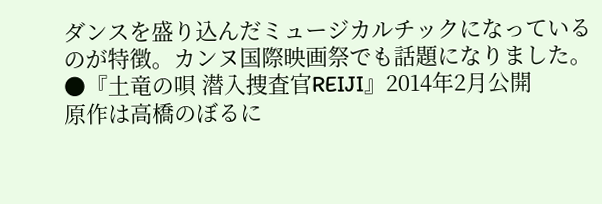ダンスを盛り込んだミュージカルチックになっているのが特徴。カンヌ国際映画祭でも話題になりました。
●『土竜の唄 潜入捜査官REIJI』2014年2月公開
原作は高橋のぼるに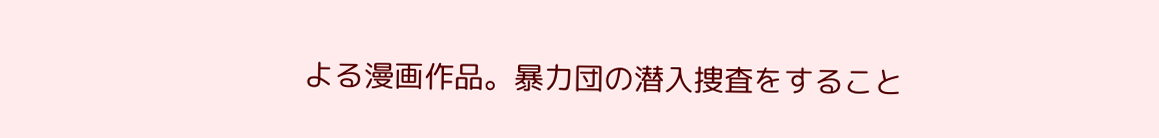よる漫画作品。暴力団の潜入捜査をすること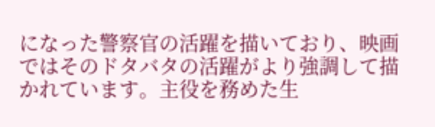になった警察官の活躍を描いており、映画ではそのドタバタの活躍がより強調して描かれています。主役を務めた生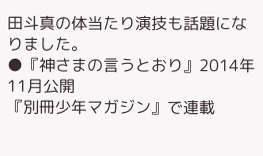田斗真の体当たり演技も話題になりました。
●『神さまの言うとおり』2014年11月公開
『別冊少年マガジン』で連載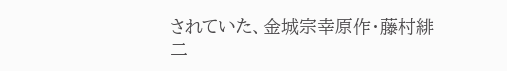されていた、金城宗幸原作・藤村緋二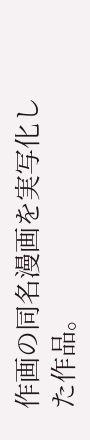作画の同名漫画を実写化した作品。